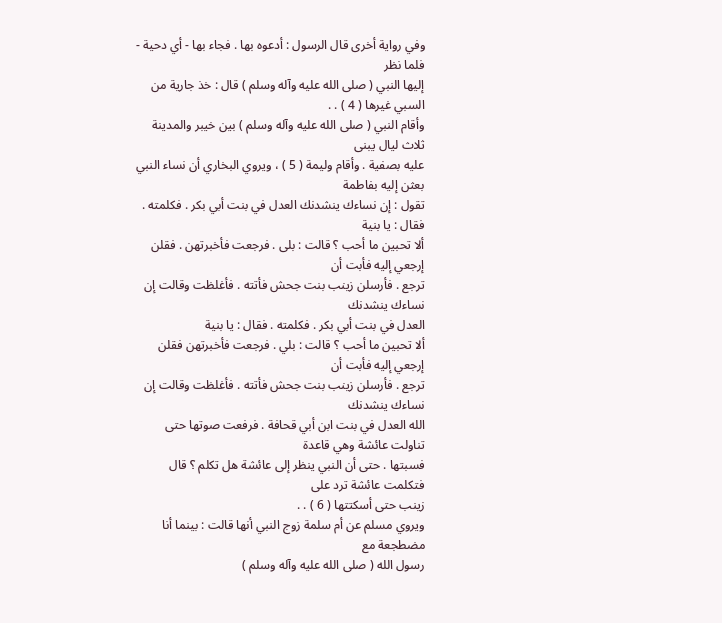وفي رواية أخرى قال الرسول : أدعوه بها . فجاء بها - أي دحية - فلما نظر
إليها النبي ( صلى الله عليه وآله وسلم ) قال : خذ جارية من السبي غيرها ( 4 ) . .
وأقام النبي ( صلى الله عليه وآله وسلم ) بين خيبر والمدينة ثلاث ليال يبنى
عليه بصفية . وأقام وليمة ( 5 ) ، ويروي البخاري أن نساء النبي بعثن إليه بفاطمة
تقول : إن نساءك ينشدنك العدل في بنت أبي بكر . فكلمته . فقال : يا بنية
ألا تحبين ما أحب ؟ قالت : بلى . فرجعت فأخبرتهن . فقلن إرجعي إليه فأبت أن
ترجع . فأرسلن زينب بنت جحش فأتته . فأغلظت وقالت إن نساءك ينشدنك
العدل في بنت أبي بكر . فكلمته . فقال : يا بنية
ألا تحبين ما أحب ؟ قالت : بلي . فرجعت فأخبرتهن فقلن إرجعي إليه فأبت أن
ترجع . فأرسلن زينب بنت جحش فأتته . فأغلظت وقالت إن نساءك ينشدنك
الله العدل في بنت ابن أبي قحافة . فرفعت صوتها حتى تناولت عائشة وهي قاعدة
فسبتها . حتى أن النبي ينظر إلى عائشة هل تكلم ؟ قال فتكلمت عائشة ترد على
زينب حتى أسكتتها ( 6 ) . .
ويروي مسلم عن أم سلمة زوج النبي أنها قالت : بينما أنا مضطجعة مع
رسول الله ( صلى الله عليه وآله وسلم )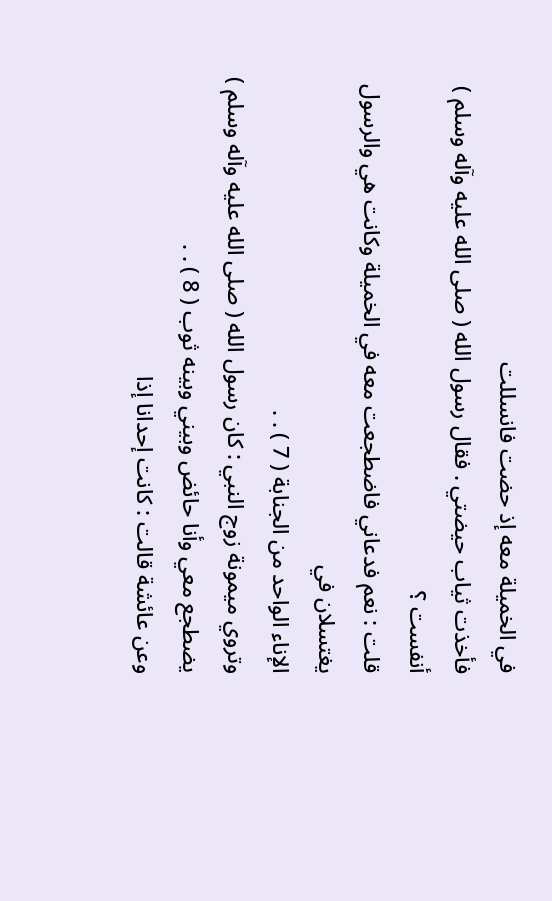في الخميلة معه إذ حضت فانسللت
فأخذت ثياب حيضتي . فقال رسول الله ( صلى الله عليه وآله وسلم ) أنفست ؟
قلت : نعم فدعاني فاضطجعت معه في الخميلة وكانت هي والرسول يغتسلان في
الإناء الواحد من الجنابة ( 7 ) . .
وتروي ميمونة زوج النبي : كان رسول الله ( صلى الله عليه وآله وسلم )
يضطجع معي وأنا حائض وبيني وبينه ثوب ( 8 ) . .
وعن عائشة قالت : كانت إحدانا إذا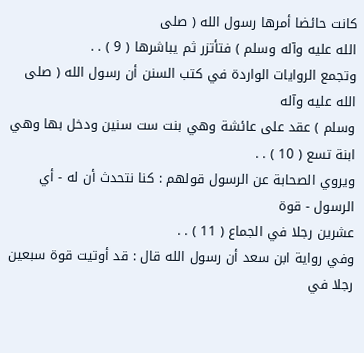كانت حائضا أمرها رسول الله ( صلى
الله عليه وآله وسلم ) فتأتزر ثم يباشرها ( 9 ) . .
وتجمع الروايات الواردة في كتب السنن أن رسول الله ( صلى الله عليه وآله
وسلم ) عقد على عائشة وهي بنت ست سنين ودخل بها وهي ابنة تسع ( 10 ) . .
ويروي الصحابة عن الرسول قولهم : كنا نتحدث أن له - أي الرسول - قوة
عشرين رجلا في الجماع ( 11 ) . .
وفي رواية ابن سعد أن رسول الله قال : قد أوتيت قوة سبعين رجلا في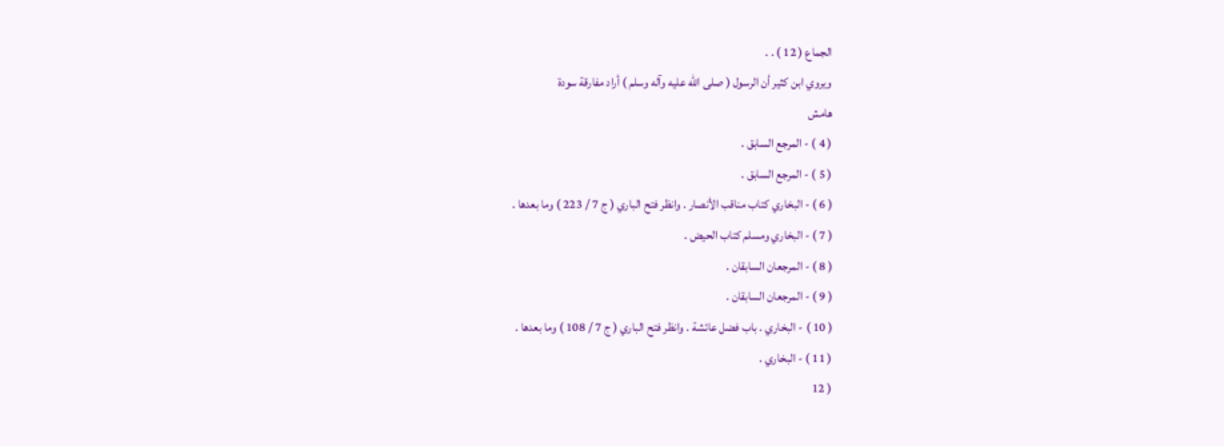الجماع ( 12 ) . .
ويروي ابن كثير أن الرسول ( صلى الله عليه وآله وسلم ) أراد مفارقة سودة
هامش
( 4 ) - المرجع السابق .
( 5 ) - المرجع السابق .
( 6 ) - البخاري كتاب مناقب الأنصار . وانظر فتح الباري ( ج 7 / 223 ) وما بعدها .
( 7 ) - البخاري ومسلم كتاب الحيض .
( 8 ) - المرجعان السابقان .
( 9 ) - المرجعان السابقان .
( 10 ) - البخاري . باب فضل عائشة . وانظر فتح الباري ( ج 7 / 108 ) وما بعدها .
( 11 ) - البخاري .
( 12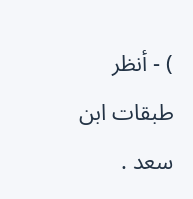) - أنظر طبقات ابن سعد .